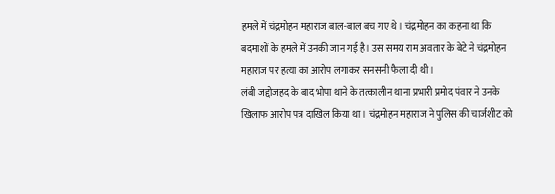हमले में चंद्रमोहन महाराज बाल-बाल बच गए थे। चंद्रमोहन का कहना था कि बदमाशों के हमले में उनकी जान गई है। उस समय राम अवतार के बेटे ने चंद्रमोहन महाराज पर हत्या का आरोप लगाकर सनसनी फैला दी थी।
लंबी जद्दोजहद के बाद भोपा थाने के तत्कालीन थाना प्रभारी प्रमोद पंवार ने उनके खिलाफ आरोप पत्र दाखिल किया था। चंद्रमोहन महाराज ने पुलिस की चार्जशीट को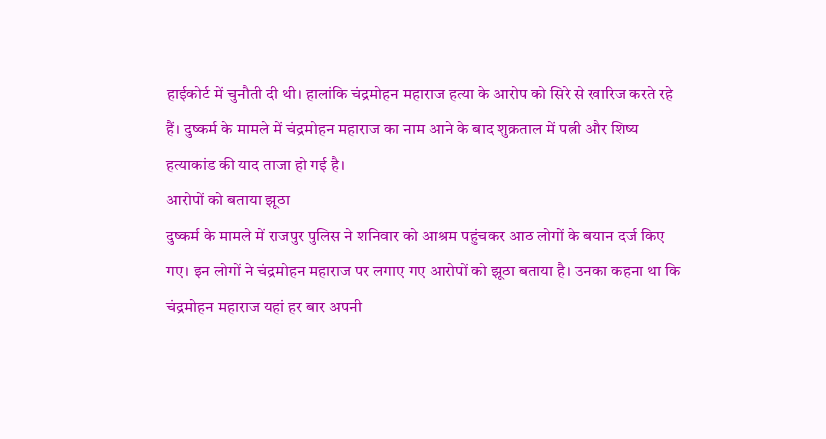हाईकोर्ट में चुनौती दी थी। हालांकि चंद्रमोहन महाराज हत्या के आरोप को सिरे से खारिज करते रहे हैं। दुष्कर्म के मामले में चंद्रमोहन महाराज का नाम आने के बाद शुक्रताल में पत्नी और शिष्य हत्याकांड की याद ताजा हो गई है।
आरोपों को बताया झूठा
दुष्कर्म के मामले में राजपुर पुलिस ने शनिवार को आश्रम पहुंचकर आठ लोगों के बयान दर्ज किए गए। इन लोगों ने चंद्रमोहन महाराज पर लगाए गए आरोपों को झूठा बताया है। उनका कहना था कि चंद्रमोहन महाराज यहां हर बार अपनी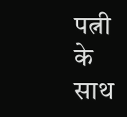पत्नी के साथ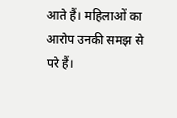आते हैं। महिलाओं का आरोप उनकी समझ से परे हैं।